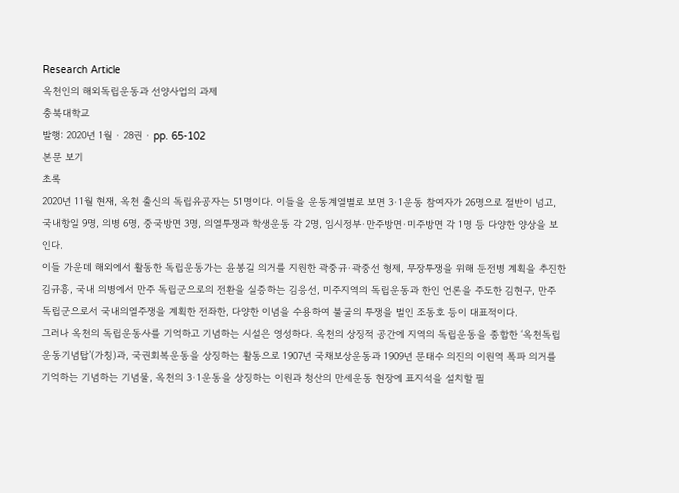Research Article
옥천인의 해외독립운동과 선양사업의 과제
충북대학교
발행: 2020년 1월 · 28권 · pp. 65-102
본문 보기
초록
2020년 11월 현재, 옥천 출신의 독립유공자는 51명이다. 이들을 운동계열별로 보면 3·1운동 참여자가 26명으로 절반이 넘고, 국내항일 9명, 의병 6명, 중국방면 3명, 의열투쟁과 학생운동 각 2명, 임시정부·만주방면·미주방면 각 1명 등 다양한 양상을 보인다.
이들 가운데 해외에서 활동한 독립운동가는 윤봉길 의거를 지원한 곽중규·곽중선 형제, 무장투쟁을 위해 둔전병 계획을 추진한 김규흥, 국내 의병에서 만주 독립군으로의 전환을 실증하는 김응선, 미주지역의 독립운동과 한인 언론을 주도한 김현구, 만주 독립군으로서 국내의열주쟁을 계획한 전좌한, 다양한 이념을 수용하여 불굴의 투쟁을 벌인 조동호 등이 대표적이다.
그러나 옥천의 독립운동사를 기억하고 기념하는 시설은 영성하다. 옥천의 상징적 공간에 지역의 독립운동을 종합한 ‘옥천독립운동기념탑’(가칭)과, 국권회복운동을 상징하는 활동으로 1907년 국채보상운동과 1909년 문태수 의진의 이원역 폭파 의거를 기억하는 기념하는 기념물, 옥천의 3·1운동을 상징하는 이원과 청산의 만세운동 현장에 표지석을 설치할 필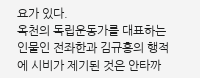요가 있다.
옥천의 독립운동가를 대표하는 인물인 전좌한과 김규흥의 행적에 시비가 제기된 것은 안타까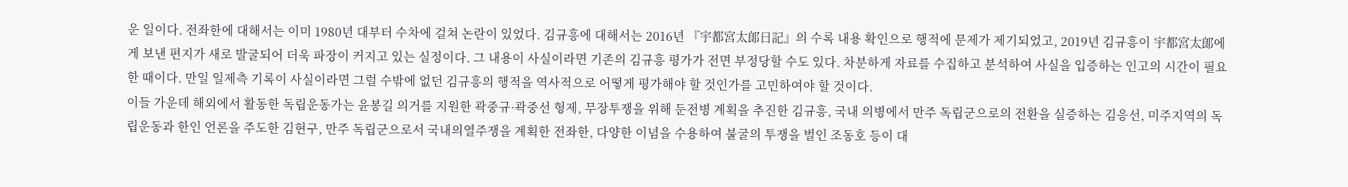운 일이다. 전좌한에 대해서는 이미 1980년 대부터 수차에 걸쳐 논란이 있었다. 김규흥에 대해서는 2016년 『宇都宮太郞日記』의 수록 내용 확인으로 행적에 문제가 제기되었고, 2019년 김규흥이 宇都宮太郞에게 보낸 편지가 새로 발굴되어 더욱 파장이 커지고 있는 실정이다. 그 내용이 사실이라면 기존의 김규흥 평가가 전면 부정당할 수도 있다. 차분하게 자료를 수집하고 분석하여 사실을 입증하는 인고의 시간이 필요한 때이다. 만일 일제측 기록이 사실이라면 그럴 수밖에 없던 김규흥의 행적을 역사적으로 어떻게 평가해야 할 것인가를 고민하여야 할 것이다.
이들 가운데 해외에서 활동한 독립운동가는 윤봉길 의거를 지원한 곽중규·곽중선 형제, 무장투쟁을 위해 둔전병 계획을 추진한 김규흥, 국내 의병에서 만주 독립군으로의 전환을 실증하는 김응선, 미주지역의 독립운동과 한인 언론을 주도한 김현구, 만주 독립군으로서 국내의열주쟁을 계획한 전좌한, 다양한 이념을 수용하여 불굴의 투쟁을 벌인 조동호 등이 대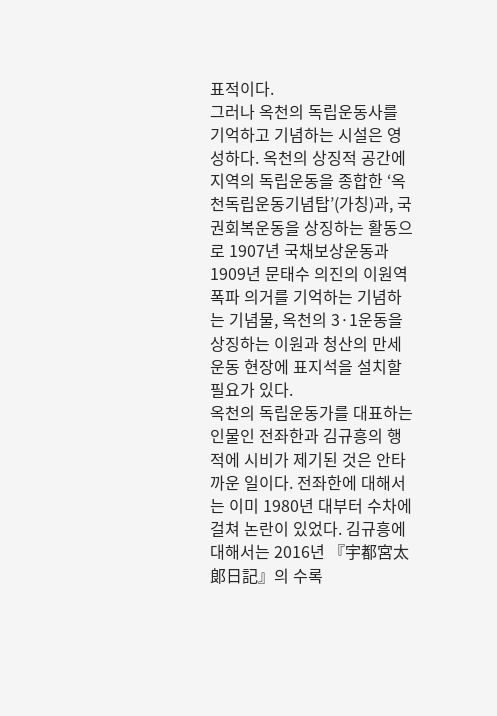표적이다.
그러나 옥천의 독립운동사를 기억하고 기념하는 시설은 영성하다. 옥천의 상징적 공간에 지역의 독립운동을 종합한 ‘옥천독립운동기념탑’(가칭)과, 국권회복운동을 상징하는 활동으로 1907년 국채보상운동과 1909년 문태수 의진의 이원역 폭파 의거를 기억하는 기념하는 기념물, 옥천의 3·1운동을 상징하는 이원과 청산의 만세운동 현장에 표지석을 설치할 필요가 있다.
옥천의 독립운동가를 대표하는 인물인 전좌한과 김규흥의 행적에 시비가 제기된 것은 안타까운 일이다. 전좌한에 대해서는 이미 1980년 대부터 수차에 걸쳐 논란이 있었다. 김규흥에 대해서는 2016년 『宇都宮太郞日記』의 수록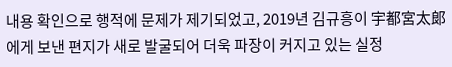내용 확인으로 행적에 문제가 제기되었고, 2019년 김규흥이 宇都宮太郞에게 보낸 편지가 새로 발굴되어 더욱 파장이 커지고 있는 실정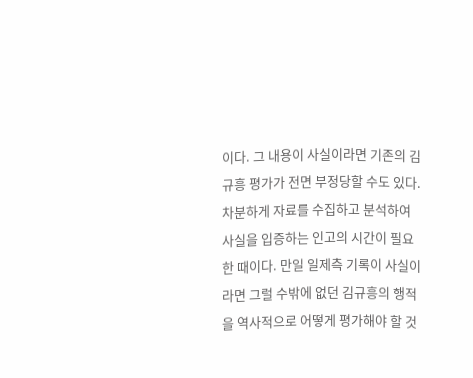이다. 그 내용이 사실이라면 기존의 김규흥 평가가 전면 부정당할 수도 있다. 차분하게 자료를 수집하고 분석하여 사실을 입증하는 인고의 시간이 필요한 때이다. 만일 일제측 기록이 사실이라면 그럴 수밖에 없던 김규흥의 행적을 역사적으로 어떻게 평가해야 할 것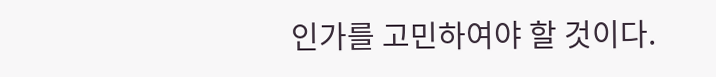인가를 고민하여야 할 것이다.